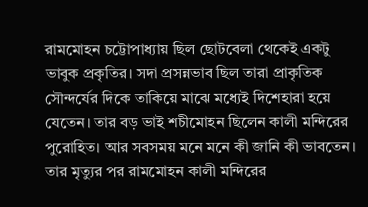রামমোহন চট্টোপাধ্যায় ছিল ছোটবেলা থেকেই একটু ভাবুক প্রকৃতির। সদা প্রসন্নভাব ছিল তারা প্রাকৃতিক সৌন্দর্যের দিকে তাকিয়ে মাঝে মধ্যেই দিশেহারা হয়ে যেতেন। তার বড় ভাই শচীমোহন ছিলেন কালী মন্দিরের পুরোহিত। আর সবসময় মনে মনে কী জানি কী ভাবতেন। তার মৃত্যুর পর রামমোহন কালী মন্দিরের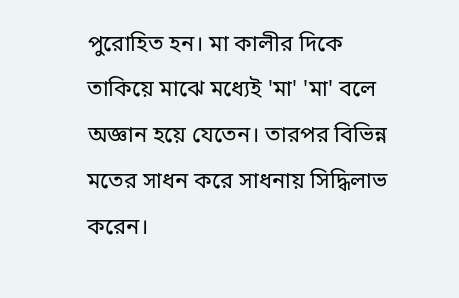পুরোহিত হন। মা কালীর দিকে তাকিয়ে মাঝে মধ্যেই 'মা' 'মা' বলে অজ্ঞান হয়ে যেতেন। তারপর বিভিন্ন মতের সাধন করে সাধনায় সিদ্ধিলাভ করেন।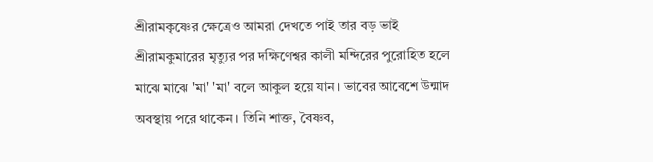শ্রীরামকৃষ্ণের ক্ষেত্রেও আমরা দেখতে পাই তার বড় ভাই শ্রীরামকুমারের মৃত্যুর পর দক্ষিণেশ্বর কালী মন্দিরের পুরোহিত হলে মাঝে মাঝে 'মা' 'মা' বলে আকুল হয়ে যান। ভাবের আবেশে উন্মাদ অবস্থায় পরে থাকেন। তিনি শাক্ত, বৈষ্ণব,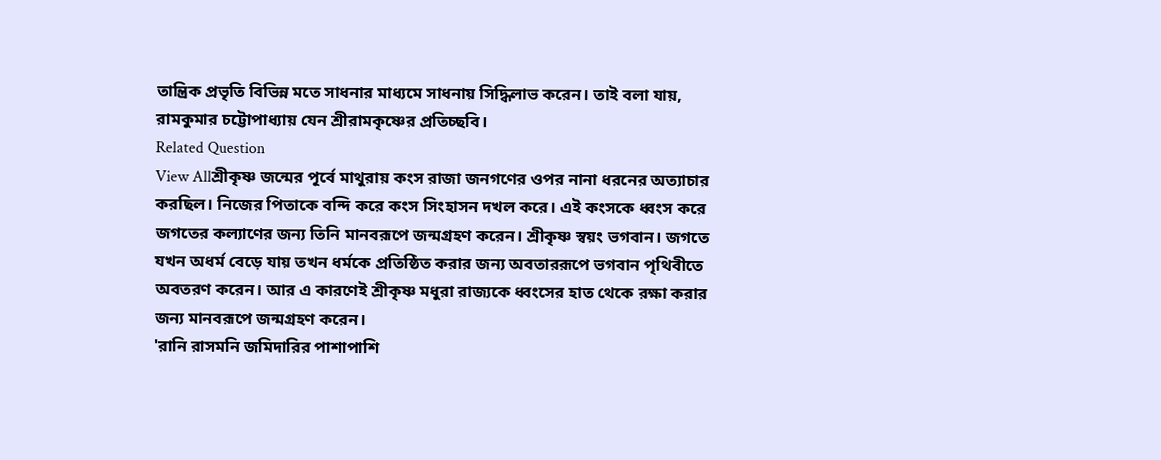তান্ত্রিক প্রভৃতি বিভিন্ন মতে সাধনার মাধ্যমে সাধনায় সিদ্ধিলাভ করেন। তাই বলা যায়, রামকুমার চট্টোপাধ্যায় যেন শ্রীরামকৃষ্ণের প্রতিচ্ছবি।
Related Question
View Allশ্রীকৃষ্ণ জন্মের পূর্বে মাথুরায় কংস রাজা জনগণের ওপর নানা ধরনের অত্যাচার করছিল। নিজের পিতাকে বন্দি করে কংস সিংহাসন দখল করে। এই কংসকে ধ্বংস করে জগতের কল্যাণের জন্য তিনি মানবরূপে জন্মগ্রহণ করেন। শ্রীকৃষ্ণ স্বয়ং ভগবান। জগতে যখন অধর্ম বেড়ে যায় তখন ধর্মকে প্রতিষ্ঠিত করার জন্য অবতাররূপে ভগবান পৃথিবীতে অবতরণ করেন। আর এ কারণেই শ্রীকৃষ্ণ মধুরা রাজ্যকে ধ্বংসের হাত থেকে রক্ষা করার জন্য মানবরূপে জন্মগ্রহণ করেন।
'রানি রাসমনি জমিদারির পাশাপাশি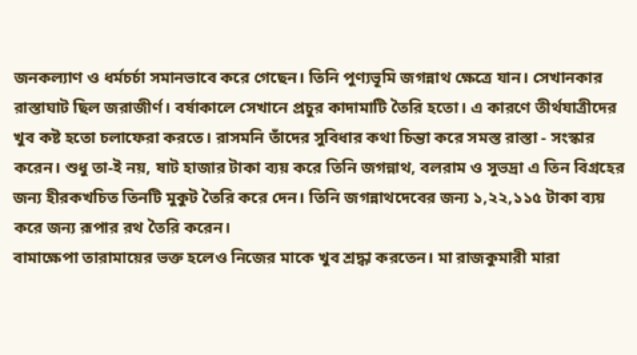জনকল্যাণ ও ধর্মচর্চা সমানভাবে করে গেছেন। তিনি পুণ্যভূমি জগন্নাথ ক্ষেত্রে যান। সেখানকার রাস্তাঘাট ছিল জরাজীর্ণ। বর্ষাকালে সেখানে প্রচুর কাদামাটি তৈরি হতো। এ কারণে তীর্থযাত্রীদের খুব কষ্ট হতো চলাফেরা করতে। রাসমনি তাঁদের সুবিধার কথা চিন্তা করে সমস্ত রাস্তা - সংস্কার করেন। শুধু তা-ই নয়, ষাট হাজার টাকা ব্যয় করে তিনি জগন্নাথ, বলরাম ও সুভদ্রা এ তিন বিগ্রহের জন্য হীরকখচিত তিনটি মুকুট তৈরি করে দেন। তিনি জগন্নাথদেবের জন্য ১,২২,১১৫ টাকা ব্যয় করে জন্য রূপার রথ তৈরি করেন।
বামাক্ষেপা তারামায়ের ভক্ত হলেও নিজের মাকে খুব শ্রদ্ধা করতেন। মা রাজকুমারী মারা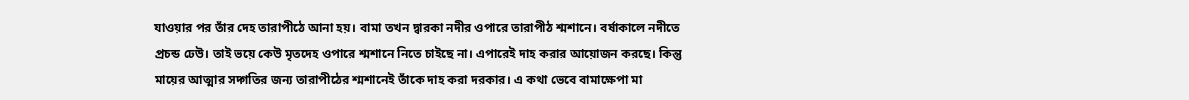যাওয়ার পর তাঁর দেহ তারাপীঠে আনা হয়। বামা তখন দ্বারকা নদীর ওপারে তারাপীঠ শ্মশানে। বর্ষাকালে নদীতে প্রচন্ড ঢেউ। তাই ভয়ে কেউ মৃতদেহ ওপারে শ্মশানে নিতে চাইছে না। এপারেই দাহ করার আয়োজন করছে। কিন্তু মায়ের আত্মার সদ্গতির জন্য তারাপীঠের শ্মশানেই তাঁকে দাহ করা দরকার। এ কথা ভেবে বামাক্ষেপা মা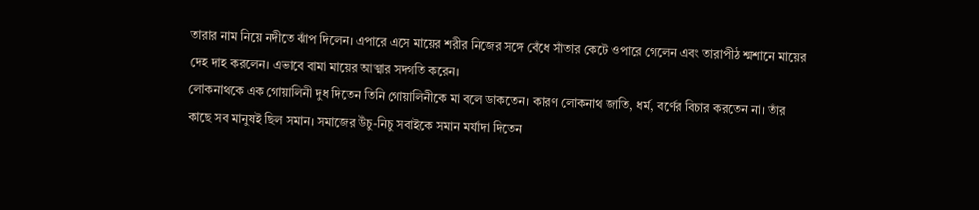তারার নাম নিয়ে নদীতে ঝাঁপ দিলেন। এপারে এসে মায়ের শরীর নিজের সঙ্গে বেঁধে সাঁতার কেটে ওপারে গেলেন এবং তারাপীঠ শ্মশানে মায়ের দেহ দাহ করলেন। এভাবে বামা মায়ের আত্মার সদ্গতি করেন।
লোকনাথকে এক গোয়ালিনী দুধ দিতেন তিনি গোয়ালিনীকে মা বলে ডাকতেন। কারণ লোকনাথ জাতি, ধর্ম, বর্ণের বিচার করতেন না। তাঁর কাছে সব মানুষই ছিল সমান। সমাজের উঁচু-নিচু সবাইকে সমান মর্যাদা দিতেন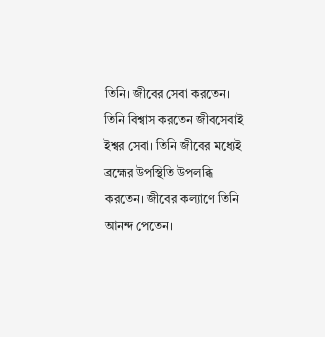তিনি। জীবের সেবা করতেন। তিনি বিশ্বাস করতেন জীবসেবাই ইশ্বর সেবা। তিনি জীবের মধ্যেই ব্রহ্মের উপস্থিতি উপলব্ধি করতেন। জীবের কল্যাণে তিনি আনন্দ পেতেন।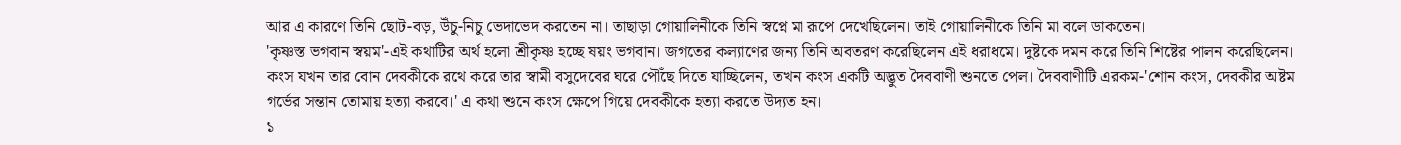আর এ কারণে তিনি ছোট-বড়, উঁচু-নিচু ভেদাভেদ করতেন না। তাছাড়া গোয়ালিনীকে তিনি স্বপ্নে মা রূপে দেখেছিলেন। তাই গোয়ালিনীকে তিনি মা বলে ডাকতেন।
'কৃষ্ণস্ত ভগবান স্বয়ম'-এই কথাটির অর্থ হলো শ্রীকৃষ্ণ হচ্ছে ষয়ং ভগবান। জগতের কল্যাণের জন্য তিনি অবতরণ করেছিলেন এই ধরাধমে। দুষ্টকে দমন করে তিনি শিষ্টের পালন করেছিলেন।
কংস যখন তার বোন দেবকীকে রথে করে তার স্বামী বসুদেবের ঘরে পৌঁছে দিতে যাচ্ছিলেন, তখন কংস একটি অদ্ভুত দৈববাণী শুনতে পেল। দৈববাণীটি এরকম-'শোন কংস, দেবকীর অষ্টম গর্ভের সন্তান তোমায় হত্যা করবে।' এ কথা শুনে কংস ক্ষেপে গিয়ে দেবকীকে হত্যা করতে উদ্যত হন।
১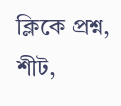ক্লিকে প্রশ্ন, শীট,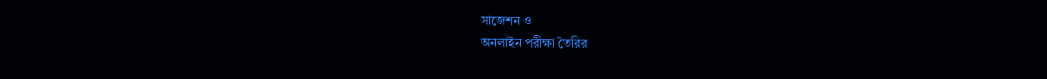সাজেশন ও
অনলাইন পরীক্ষা তৈরির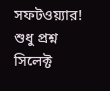সফটওয়্যার!
শুধু প্রশ্ন সিলেক্ট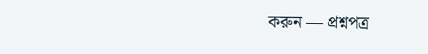করুন — প্রশ্নপত্র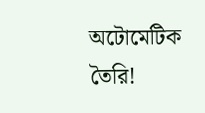অটোমেটিক তৈরি!